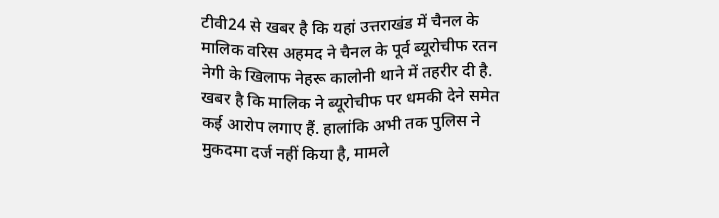टीवी24 से खबर है कि यहां उत्तराखंड में चैनल के मालिक वरिस अहमद ने चैनल के पूर्व ब्यूरोचीफ रतन नेगी के खिलाफ नेहरू कालोनी थाने में तहरीर दी है. खबर है कि मालिक ने ब्यूरोचीफ पर धमकी देने समेत कई आरोप लगाए हैं. हालांकि अभी तक पुलिस ने मुकदमा दर्ज नहीं किया है, मामले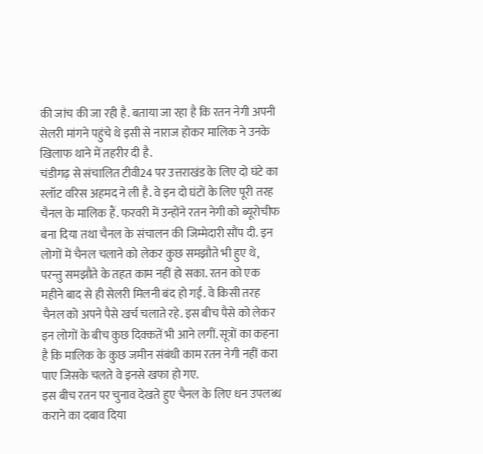की जांच की जा रही है. बताया जा रहा है कि रतन नेगी अपनी सेलरी मांगने पहुंचे थे इसी से नाराज होकर मालिक ने उनके खिलाफ थाने में तहरीर दी है.
चंडीगढ़ से संचालित टीवी24 पर उत्तराखंड के लिए दो घंटे का स्लॉट वरिस अहमद ने ली है. वे इन दो घंटों के लिए पूरी तरह चैनल के मालिक हैं. फरवरी में उन्होंने रतन नेगी को ब्यूरोचीफ बना दिया तथा चैनल के संचालन की जिम्मेदारी सौंप दी. इन लोगों में चैनल चलाने को लेकर कुछ समझौते भी हुए थे, परन्तु समझौते के तहत काम नहीं हो सका. रतन को एक महीने बाद से ही सेलरी मिलनी बंद हो गई. वे किसी तरह चैनल को अपने पैसे खर्च चलाते रहे. इस बीच पैसे को लेकर इन लोगों के बीच कुछ दिक्कतें भी आने लगीं. सूत्रों का कहना है कि मालिक के कुछ जमीन संबंधी काम रतन नेगी नहीं करा पाए जिसके चलते वे इनसे खफा हो गए.
इस बीच रतन पर चुनाव देखते हुए चैनल के लिए धन उपलब्ध कराने का दबाव दिया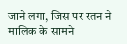जाने लगा, जिस पर रतन ने मालिक के सामने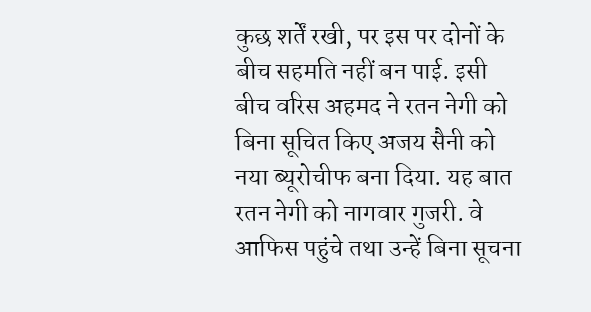कुछ शर्तें रखी, पर इस पर दोनों के बीच सहमति नहीं बन पाई. इसी बीच वरिस अहमद ने रतन नेगी को बिना सूचित किए अजय सैनी को नया ब्यूरोचीफ बना दिया. यह बात रतन नेगी को नागवार गुजरी. वे आफिस पहुंचे तथा उन्हें बिना सूचना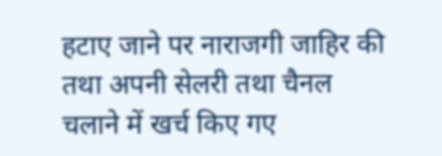हटाए जाने पर नाराजगी जाहिर की तथा अपनी सेलरी तथा चैनल चलाने में खर्च किए गए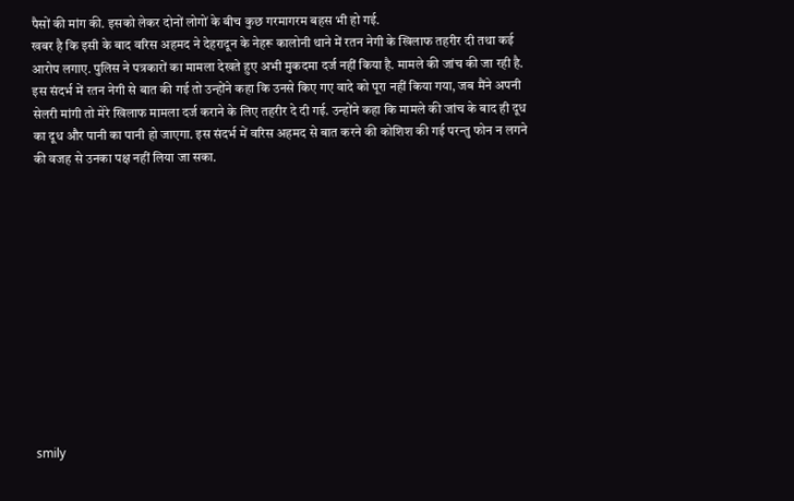पैसों की मांग की. इसको लेकर दोनों लोगों के बीच कुछ गरमागरम बहस भी हो गई.
खबर है कि इसी के बाद वरिस अहमद ने देहरादून के नेहरू कालोनी थाने में रतन नेगी के खिलाफ तहरीर दी तथा कई आरोप लगाए. पुलिस ने पत्रकारों का मामला देखते हुए अभी मुकदमा दर्ज नहीं किया है. मामले की जांच की जा रही है. इस संदर्भ में रतन नेगी से बात की गई तो उन्होंने कहा कि उनसे किए गए वादे को पूरा नहीं किया गया, जब मैंने अपनी सेलरी मांगी तो मेरे खिलाफ मामला दर्ज कराने के लिए तहरीर दे दी गई. उन्होंने कहा कि मामले की जांच के बाद ही दूध का दूध और पानी का पानी हो जाएगा. इस संदर्भ में वरिस अहमद से बात करने की कोशिश की गई परन्तु फोन न लगने की वजह से उनका पक्ष नहीं लिया जा सका.












smily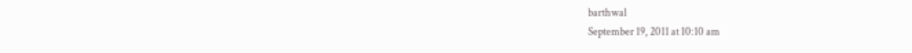barthwal
September 19, 2011 at 10:10 am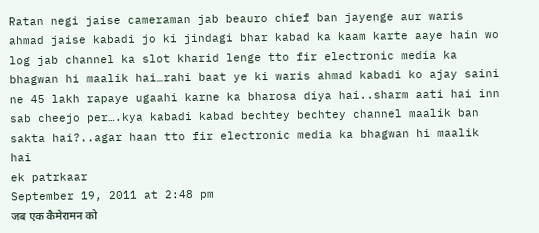Ratan negi jaise cameraman jab beauro chief ban jayenge aur waris ahmad jaise kabadi jo ki jindagi bhar kabad ka kaam karte aaye hain wo log jab channel ka slot kharid lenge tto fir electronic media ka bhagwan hi maalik hai…rahi baat ye ki waris ahmad kabadi ko ajay saini ne 45 lakh rapaye ugaahi karne ka bharosa diya hai..sharm aati hai inn sab cheejo per….kya kabadi kabad bechtey bechtey channel maalik ban sakta hai?..agar haan tto fir electronic media ka bhagwan hi maalik hai
ek patrkaar
September 19, 2011 at 2:48 pm
जब एक कैमेरामन को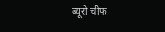ब्यूरो चीफ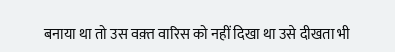बनाया था तो उस वक़्त वारिस को नहीं दिखा था उसे दीखता भी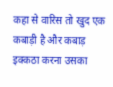कहा से वारिस तो खुद एक कबाड़ी है और कबाड़ इक्कठा करना उसका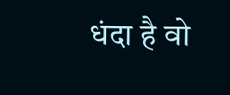धंदा है वो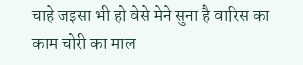चाहे जइसा भी हो वेसे मेने सुना है वारिस का काम चोरी का माल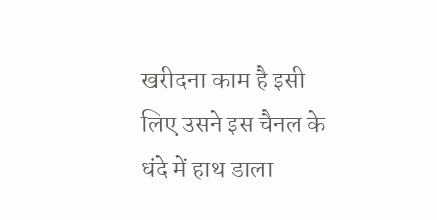खरीदना काम है इसी लिए उसने इस चैनल के धंदे में हाथ डाला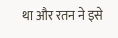था और रतन ने इसे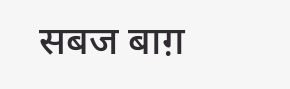सबज बाग़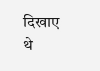दिखाए थे